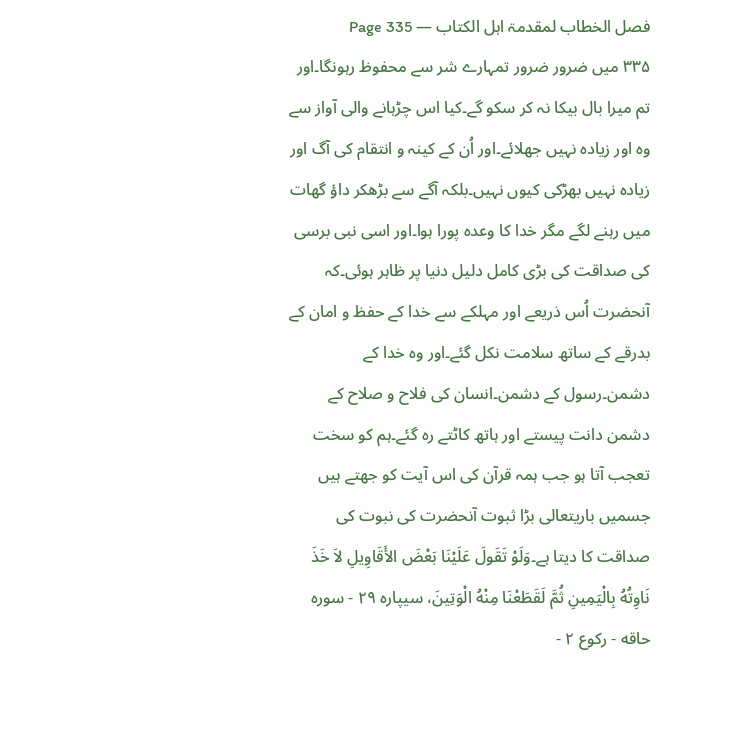فصل الخطاب لمقدمۃ اہل الکتاب — Page 335
۳۳۵ میں ضرور ضرور تمہارے شر سے محفوظ رہونگا۔اور تم میرا بال بیکا نہ کر سکو گے۔کیا اس چڑہانے والی آواز سے وہ اور زیادہ نہیں جھلائے۔اور اُن کے کینہ و انتقام کی آگ اور زیادہ نہیں بھڑکی کیوں نہیں۔بلکہ آگے سے بڑھکر داؤ گھات میں رہنے لگے مگر خدا کا وعدہ پورا ہوا۔اور اسی نبی برسی کی صداقت کی بڑی کامل دلیل دنیا پر ظاہر ہوئی۔کہ آنحضرت اُس ذریعے اور مہلکے سے خدا کے حفظ و امان کے بدرقے کے ساتھ سلامت نکل گئے۔اور وہ خدا کے دشمن۔رسول کے دشمن۔انسان کی فلاح و صلاح کے دشمن دانت پیستے اور ہاتھ کاٹتے رہ گئے۔ہم کو سخت تعجب آتا ہو جب ہمہ قرآن کی اس آیت کو جھتے ہیں جسمیں باریتعالی بڑا ثبوت آنحضرت کی نبوت کی صداقت کا دیتا ہے۔وَلَوْ تَقَولَ عَلَيْنَا بَعْضَ الأَقَاوِيلِ لاَ خَذَ نَاوِتُهُ بِالْيَمِينِ ثُمَّ لَقَطَعْنَا مِنْهُ الْوَتِينَ، سیپاره ۲۹ - سوره حاقه - رکوع ۲ -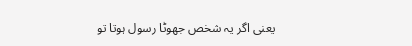یعنی اگر یہ شخص جھوٹا رسول ہوتا تو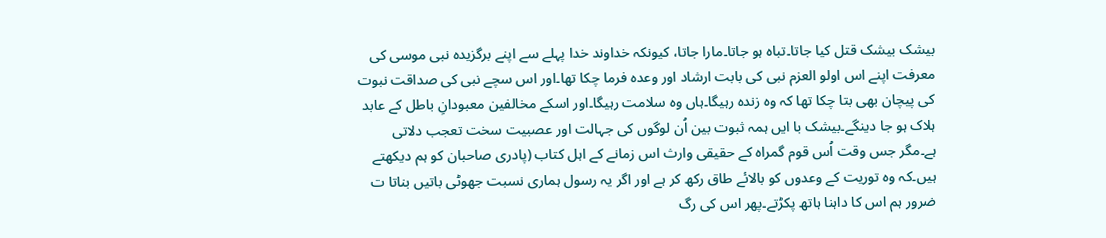بیشک بیشک قتل کیا جاتا۔تباہ ہو جاتا۔مارا جاتا، کیونکہ خداوند خدا پہلے سے اپنے برگزیدہ نبی موسی کی معرفت اپنے اس اولو العزم نبی کی بابت ارشاد اور وعدہ فرما چکا تھا۔اور اس سچے نبی کی صداقت نبوت کی پیچان بھی بتا چکا تھا کہ وہ زندہ رہیگا۔ہاں وہ سلامت رہیگا۔اور اسکے مخالفین معبودانِ باطل کے عابد ہلاک ہو جا دینگے۔بیشک با ایں ہمہ ثبوت بین اُن لوگوں کی جہالت اور عصبیت سخت تعجب دلاتی ہے۔مگر جس وقت اُس قوم گمراہ کے حقیقی وارث اس زمانے کے اہل کتاب (پادری صاحبان کو ہم دیکھتے ہیں۔کہ وہ توریت کے وعدوں کو بالائے طاق رکھ کر ہے اور اگر یہ رسول ہماری نسبت جھوٹی باتیں بناتا ت ضرور ہم اس کا داہنا ہاتھ پکڑتے۔پھر اس کی رگ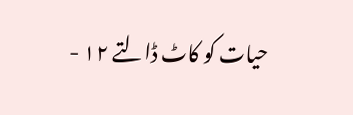حیات کو کاٹ ڈالتے ۱۲ -